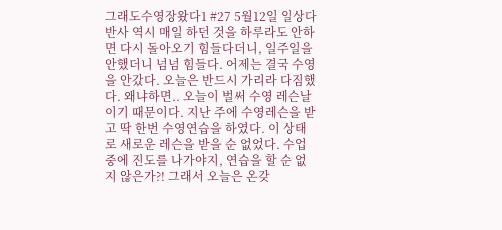그래도수영장왔다1 #27 5월12일 일상다반사 역시 매일 하던 것을 하루라도 안하면 다시 돌아오기 힘들다더니, 일주일을 안했더니 넘넘 힘들다. 어제는 결국 수영을 안갔다. 오늘은 반드시 가리라 다짐했다. 왜냐하면.. 오늘이 벌써 수영 레슨날이기 때문이다. 지난 주에 수영레슨을 받고 딱 한번 수영연습을 하였다. 이 상태로 새로운 레슨을 받을 순 없었다. 수업 중에 진도를 나가야지, 연습을 할 순 없지 않은가?! 그래서 오늘은 온갖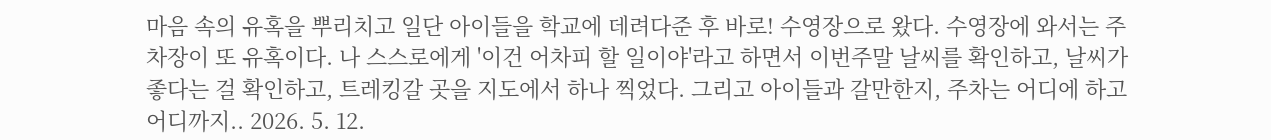마음 속의 유혹을 뿌리치고 일단 아이들을 학교에 데려다준 후 바로! 수영장으로 왔다. 수영장에 와서는 주차장이 또 유혹이다. 나 스스로에게 '이건 어차피 할 일이야'라고 하면서 이번주말 날씨를 확인하고, 날씨가 좋다는 걸 확인하고, 트레킹갈 곳을 지도에서 하나 찍었다. 그리고 아이들과 갈만한지, 주차는 어디에 하고 어디까지.. 2026. 5. 12.